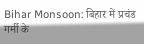Bihar Monsoon: बिहार में प्रचंड गर्मी के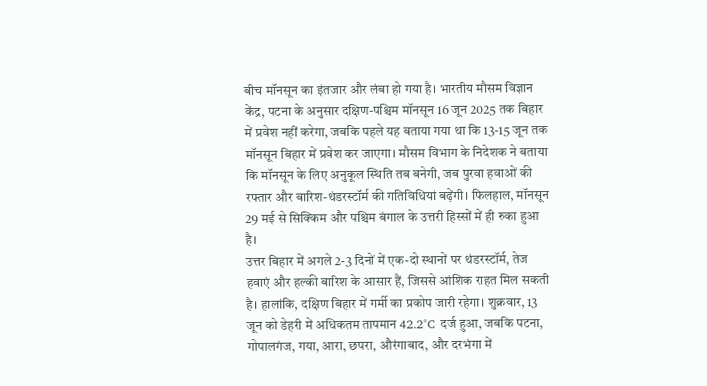बीच मॉनसून का इंतजार और लंबा हो गया है। भारतीय मौसम विज्ञान केंद्र, पटना के अनुसार दक्षिण-पश्चिम मॉनसून 16 जून 2025 तक बिहार में प्रवेश नहीं करेगा, जबकि पहले यह बताया गया था कि 13-15 जून तक मॉनसून बिहार में प्रवेश कर जाएगा। मौसम विभाग के निदेशक ने बताया कि मॉनसून के लिए अनुकूल स्थिति तब बनेगी, जब पुरवा हवाओं की रफ्तार और बारिश-थंडरस्टॉर्म की गतिविधियां बढ़ेंगी। फिलहाल, मॉनसून 29 मई से सिक्किम और पश्चिम बंगाल के उत्तरी हिस्सों में ही रुका हुआ है।
उत्तर बिहार में अगले 2-3 दिनों में एक-दो स्थानों पर थंडरस्टॉर्म, तेज हवाएं और हल्की बारिश के आसार हैं, जिससे आंशिक राहत मिल सकती है। हालांकि, दक्षिण बिहार में गर्मी का प्रकोप जारी रहेगा। शुक्रवार, 13 जून को डेहरी में अधिकतम तापमान 42.2°C दर्ज हुआ, जबकि पटना, गोपालगंज, गया, आरा, छपरा, औरंगाबाद, और दरभंगा में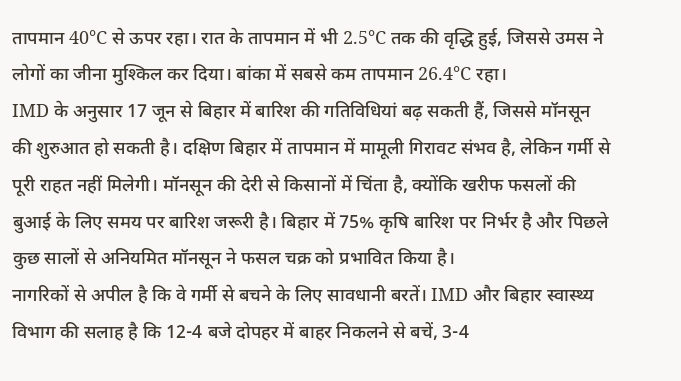तापमान 40°C से ऊपर रहा। रात के तापमान में भी 2.5°C तक की वृद्धि हुई, जिससे उमस ने लोगों का जीना मुश्किल कर दिया। बांका में सबसे कम तापमान 26.4°C रहा।
IMD के अनुसार 17 जून से बिहार में बारिश की गतिविधियां बढ़ सकती हैं, जिससे मॉनसून की शुरुआत हो सकती है। दक्षिण बिहार में तापमान में मामूली गिरावट संभव है, लेकिन गर्मी से पूरी राहत नहीं मिलेगी। मॉनसून की देरी से किसानों में चिंता है, क्योंकि खरीफ फसलों की बुआई के लिए समय पर बारिश जरूरी है। बिहार में 75% कृषि बारिश पर निर्भर है और पिछले कुछ सालों से अनियमित मॉनसून ने फसल चक्र को प्रभावित किया है।
नागरिकों से अपील है कि वे गर्मी से बचने के लिए सावधानी बरतें। IMD और बिहार स्वास्थ्य विभाग की सलाह है कि 12-4 बजे दोपहर में बाहर निकलने से बचें, 3-4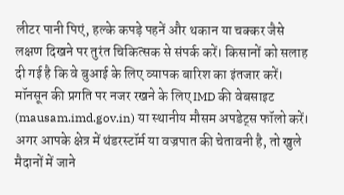लीटर पानी पिएं, हल्के कपड़े पहनें और थकान या चक्कर जैसे लक्षण दिखने पर तुरंत चिकित्सक से संपर्क करें। किसानों को सलाह दी गई है कि वे बुआई के लिए व्यापक बारिश का इंतजार करें। मॉनसून की प्रगति पर नजर रखने के लिए IMD की वेबसाइट (mausam.imd.gov.in) या स्थानीय मौसम अपडेट्स फॉलो करें। अगर आपके क्षेत्र में थंडरस्टॉर्म या वज्रपात की चेतावनी है, तो खुले मैदानों में जाने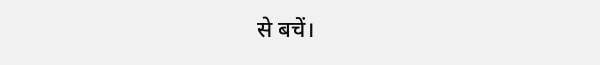से बचें।